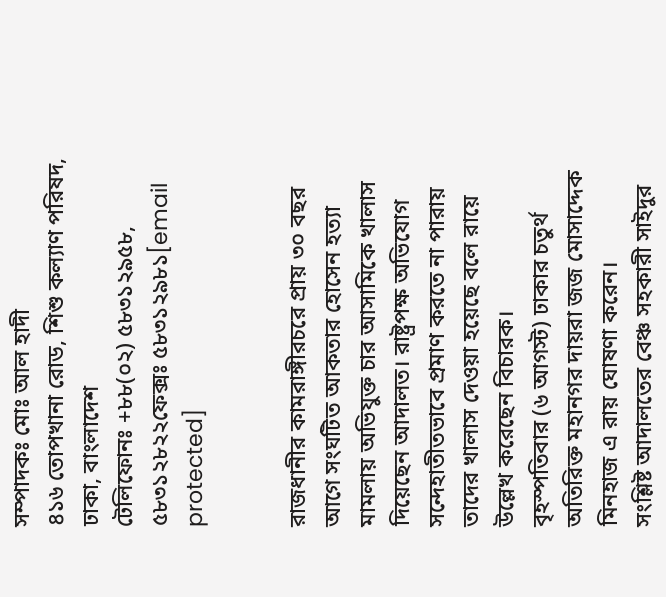সম্পাদকঃ মোঃ আল হাদী
৪১৬ তোপখানা রোড, শিশু কল্যাণ পরিষদ, ঢাকা, বাংলাদেশ
টেলিফোনঃ +৮৮(০২) ৫৮৩১২৯৫৮, ৫৮৩১২৮২২ফেক্সঃ ৫৮৩১২৯৮১[email protected]


রাজধানীর কামরাঙ্গীরচরে প্রায় ৩০ বছর আগে সংঘটিত আকতার হোসেন হত্যা মামলায় অভিযুক্ত চার আসামিকে খালাস দিয়েছেন আদালত। রাষ্ট্রপক্ষ অভিযোগ সন্দেহাতীতভাবে প্রমাণ করতে না পারায় তাদের খালাস দেওয়া হয়েছে বলে রায়ে উল্লেখ করেছেন বিচারক।
বৃহস্পতিবার (৬ আগস্ট) ঢাকার চতুর্থ অতিরিক্ত মহানগর দায়রা জজ মোসাদ্দেক মিনহাজ এ রায় ঘোষণা করেন।
সংশ্লিষ্ট আদালতের বেঞ্চ সহকারী সাইদুর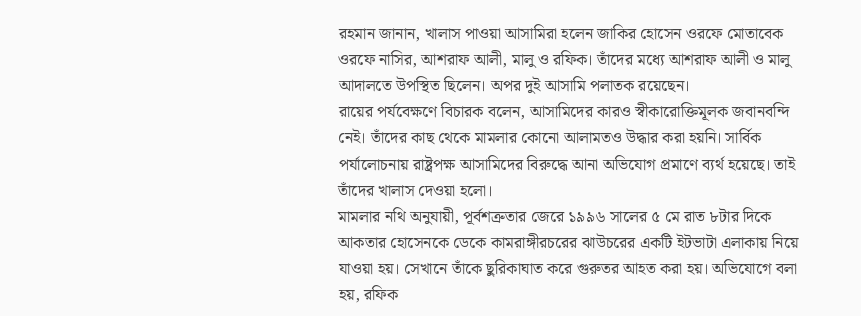রহমান জানান, খালাস পাওয়া আসামিরা হলেন জাকির হোসেন ওরফে মোতাবেক ওরফে নাসির, আশরাফ আলী, মালু ও রফিক। তাঁদের মধ্যে আশরাফ আলী ও মালু আদালতে উপস্থিত ছিলেন। অপর দুই আসামি পলাতক রয়েছেন।
রায়ের পর্যবেক্ষণে বিচারক বলেন, আসামিদের কারও স্বীকারোক্তিমূলক জবানবন্দি নেই। তাঁদের কাছ থেকে মামলার কোনো আলামতও উদ্ধার করা হয়নি। সার্বিক পর্যালোচনায় রাষ্ট্রপক্ষ আসামিদের বিরুদ্ধে আনা অভিযোগ প্রমাণে ব্যর্থ হয়েছে। তাই তাঁদের খালাস দেওয়া হলো।
মামলার নথি অনুযায়ী, পূর্বশত্রুতার জেরে ১৯৯৬ সালের ৫ মে রাত ৮টার দিকে আকতার হোসেনকে ডেকে কামরাঙ্গীরচরের ঝাউচরের একটি ইটভাটা এলাকায় নিয়ে যাওয়া হয়। সেখানে তাঁকে ছুরিকাঘাত করে গুরুতর আহত করা হয়। অভিযোগে বলা হয়, রফিক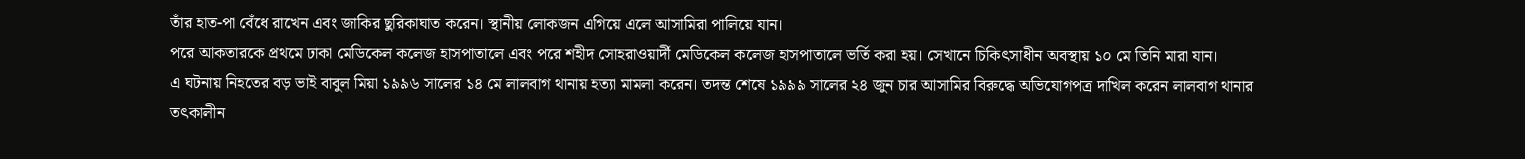তাঁর হাত-পা বেঁধে রাখেন এবং জাকির ছুরিকাঘাত করেন। স্থানীয় লোকজন এগিয়ে এলে আসামিরা পালিয়ে যান।
পরে আকতারকে প্রথমে ঢাকা মেডিকেল কলেজ হাসপাতালে এবং পরে শহীদ সোহরাওয়ার্দী মেডিকেল কলেজ হাসপাতালে ভর্তি করা হয়। সেখানে চিকিৎসাধীন অবস্থায় ১০ মে তিনি মারা যান।
এ ঘটনায় নিহতের বড় ভাই বাবুল মিয়া ১৯৯৬ সালের ১৪ মে লালবাগ থানায় হত্যা মামলা করেন। তদন্ত শেষে ১৯৯৯ সালের ২৪ জুন চার আসামির বিরুদ্ধে অভিযোগপত্র দাখিল করেন লালবাগ থানার তৎকালীন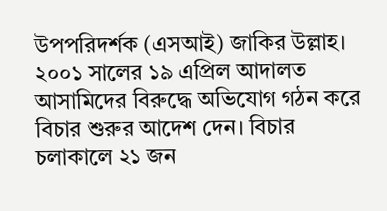উপপরিদর্শক (এসআই) জাকির উল্লাহ।
২০০১ সালের ১৯ এপ্রিল আদালত আসামিদের বিরুদ্ধে অভিযোগ গঠন করে বিচার শুরুর আদেশ দেন। বিচার চলাকালে ২১ জন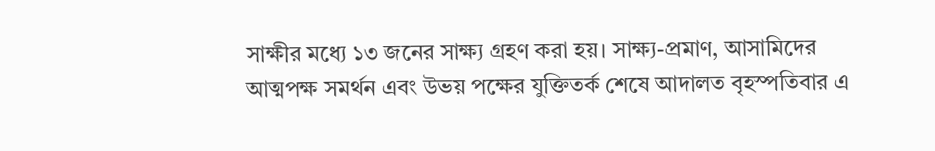সাক্ষীর মধ্যে ১৩ জনের সাক্ষ্য গ্রহণ করা হয়। সাক্ষ্য-প্রমাণ, আসামিদের আত্মপক্ষ সমর্থন এবং উভয় পক্ষের যুক্তিতর্ক শেষে আদালত বৃহস্পতিবার এ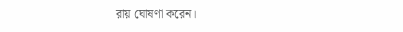রায় ঘোষণা করেন।